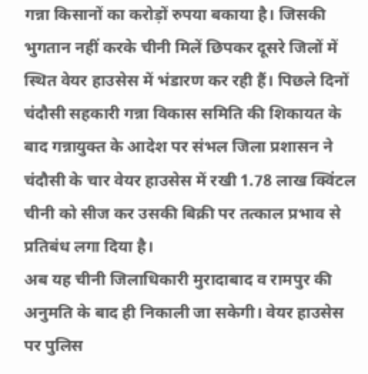गन्ना किसानों का करोड़ों रुपया बकाया है। जिसकी भुगतान नहीं करके चीनी मिलें छिपकर दूसरे जिलों में स्थित वेयर हाउसेस में भंडारण कर रही हैं। पिछले दिनों चंदौसी सहकारी गन्ना विकास समिति की शिकायत के बाद गन्नायुक्त के आदेश पर संभल जिला प्रशासन ने चंदौसी के चार वेयर हाउसेस में रखी 1.78 लाख क्विंटल चीनी को सीज कर उसकी बिक्री पर तत्काल प्रभाव से प्रतिबंध लगा दिया है।
अब यह चीनी जिलाधिकारी मुरादाबाद व रामपुर की अनुमति के बाद ही निकाली जा सकेगी। वेयर हाउसेस पर पुलिस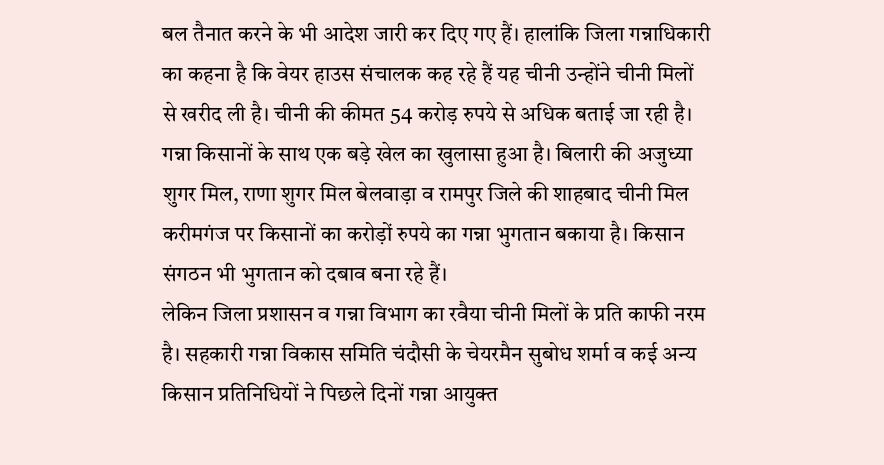बल तैनात करने के भी आदेश जारी कर दिए गए हैं। हालांकि जिला गन्नाधिकारी का कहना है कि वेयर हाउस संचालक कह रहे हैं यह चीनी उन्होंने चीनी मिलों से खरीद ली है। चीनी की कीमत 54 करोड़ रुपये से अधिक बताई जा रही है।
गन्ना किसानों के साथ एक बड़े खेल का खुलासा हुआ है। बिलारी की अजुध्या शुगर मिल, राणा शुगर मिल बेलवाड़ा व रामपुर जिले की शाहबाद चीनी मिल करीमगंज पर किसानों का करोड़ों रुपये का गन्ना भुगतान बकाया है। किसान संगठन भी भुगतान को दबाव बना रहे हैं।
लेकिन जिला प्रशासन व गन्ना विभाग का रवैया चीनी मिलों के प्रति काफी नरम है। सहकारी गन्ना विकास समिति चंदौसी के चेयरमैन सुबोध शर्मा व कई अन्य किसान प्रतिनिधियों ने पिछले दिनों गन्ना आयुक्त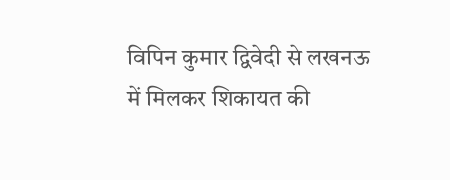विपिन कुमार द्विवेदी से लखनऊ में मिलकर शिकायत की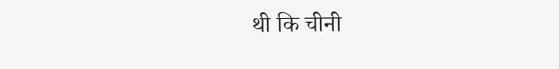थी कि चीनी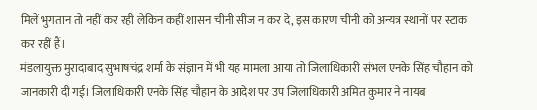मिलें भुगतान तो नहीं कर रही लेकिन कहीं शासन चीनी सीज न कर दे, इस कारण चीनी को अन्यत्र स्थानों पर स्टाक कर रहीं हैं।
मंडलायुक्त मुरादाबाद सुभाषचंद्र शर्मा के संज्ञान में भी यह मामला आया तो जिलाधिकारी संभल एनके सिंह चौहान को जानकारी दी गई। जिलाधिकारी एनके सिंह चौहान के आदेश पर उप जिलाधिकारी अमित कुमार ने नायब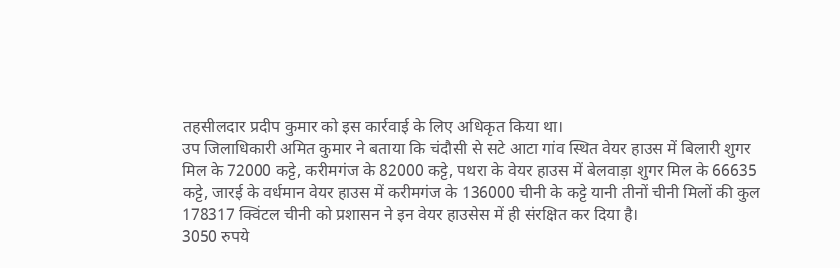तहसीलदार प्रदीप कुमार को इस कार्रवाई के लिए अधिकृत किया था।
उप जिलाधिकारी अमित कुमार ने बताया कि चंदौसी से सटे आटा गांव स्थित वेयर हाउस में बिलारी शुगर मिल के 72000 कट्टे, करीमगंज के 82000 कट्टे, पथरा के वेयर हाउस में बेलवाड़ा शुगर मिल के 66635 कट्टे, जारई के वर्धमान वेयर हाउस में करीमगंज के 136000 चीनी के कट्टे यानी तीनों चीनी मिलों की कुल 178317 क्विंटल चीनी को प्रशासन ने इन वेयर हाउसेस में ही संरक्षित कर दिया है।
3050 रुपये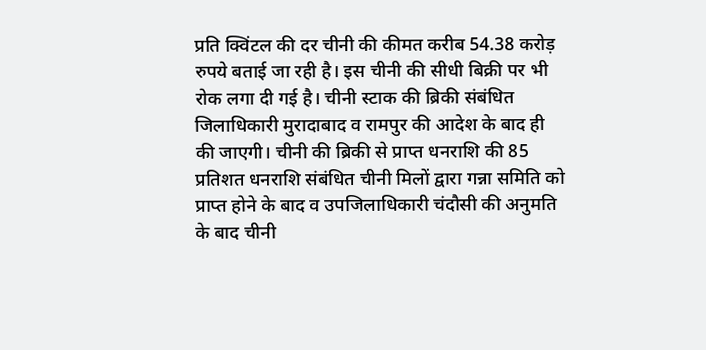प्रति क्विंटल की दर चीनी की कीमत करीब 54.38 करोड़ रुपये बताई जा रही है। इस चीनी की सीधी बिक्री पर भी रोक लगा दी गई है। चीनी स्टाक की ब्रिकी संबंधित जिलाधिकारी मुरादाबाद व रामपुर की आदेश के बाद ही की जाएगी। चीनी की ब्रिकी से प्राप्त धनराशि की 85 प्रतिशत धनराशि संबंधित चीनी मिलों द्वारा गन्ना समिति को प्राप्त होने के बाद व उपजिलाधिकारी चंदौसी की अनुमति के बाद चीनी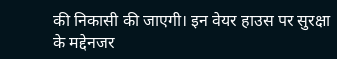की निकासी की जाएगी। इन वेयर हाउस पर सुरक्षा के मद्देनजर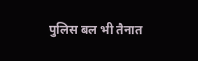पुलिस बल भी तैनात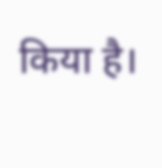किया है।